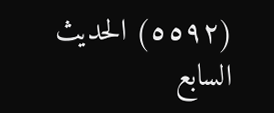(٥٥٩٢) الحديث السابع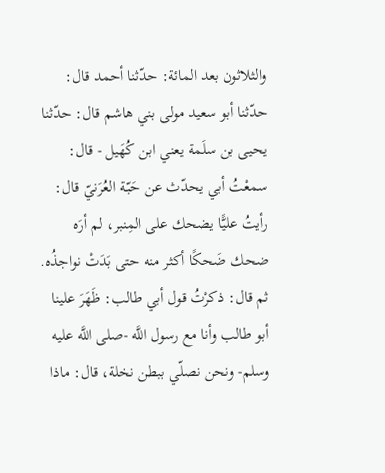والثلاثون بعد المائة: حدّثنا أحمد قال: حدّثنا أبو سعيد مولى بني هاشم قال: حدّثنا يحيى بن سلَمة يعني ابن كُهَيل - قال: سمعْتُ أبي يحدّث عن حَبّة العُرَنيّ قال:
رأيتُ عليًّا يضحك على المِنبر، لم أرَه ضحك ضَحكًا أكثر منه حتى بَدَتْ نواجذُه. ثم قال: ذكرْتُ قول أبي طالب: ظَهَرَ علينا أبو طالب وأنا مع رسول اللَّه -صلى اللَّه عليه وسلم- ونحن نصلّي ببطن نخلة، قال: ماذا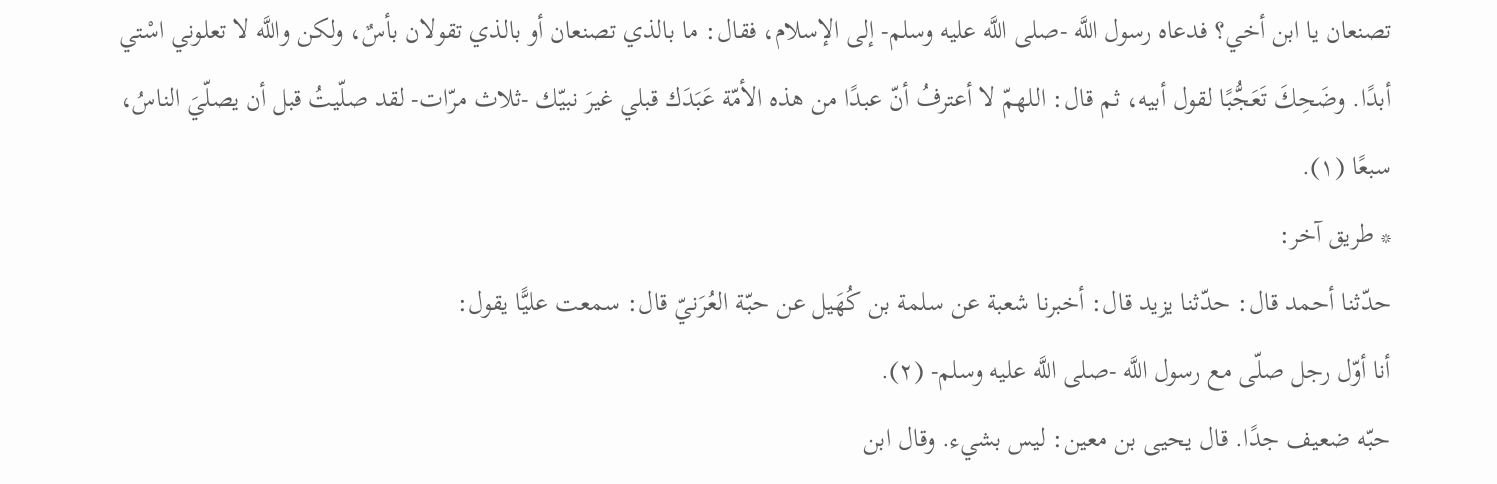تصنعان يا ابن أخي؟ فدعاه رسول اللَّه -صلى اللَّه عليه وسلم- إلى الإسلام، فقال: ما بالذي تصنعان أو بالذي تقولان بأسٌ، ولكن واللَّه لا تعلوني اسْتي أبدًا. وضَحِكَ تَعَجُّبًا لقول أبيه، ثم قال: اللهمّ لا أعترفُ أنّ عبدًا من هذه الأمّة عَبَدَك قبلي غيرَ نبيّك -ثلاث مرّات- لقد صلّيتُ قبل أن يصلّيَ الناسُ، سبعًا (١).
* طريق آخر:
حدّثنا أحمد قال: حدّثنا يزيد قال: أخبرنا شعبة عن سلمة بن كُهَيل عن حبّة العُرَنيّ قال: سمعت عليًّا يقول:
أنا أوّل رجل صلّى مع رسول اللَّه -صلى اللَّه عليه وسلم- (٢).
حبّه ضعيف جدًا. قال يحيى بن معين: ليس بشيء. وقال ابن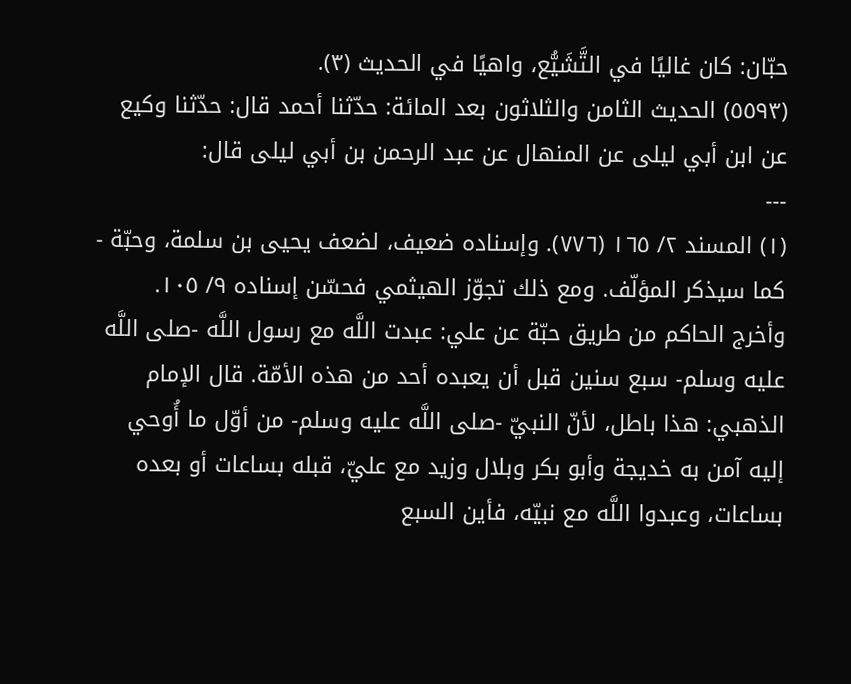حبّان: كان غاليًا في التَّشَيُّع، واهيًا في الحديث (٣).
(٥٥٩٣) الحديث الثامن والثلاثون بعد المائة: حدّثنا أحمد قال: حدّثنا وكيع عن ابن أبي ليلى عن المنهال عن عبد الرحمن بن أبي ليلى قال:
---
(١) المسند ٢/ ١٦٥ (٧٧٦). وإسناده ضعيف، لضعف يحيى بن سلمة، وحبّة - كما سيذكر المؤلّف. ومع ذلك تجوّز الهيثمي فحسّن إسناده ٩/ ١٠٥.
وأخرج الحاكم من طريق حبّة عن علي: عبدت اللَّه مع رسول اللَّه -صلى اللَّه عليه وسلم- سبع سنين قبل أن يعبده أحد من هذه الأمّة. قال الإمام الذهبي: هذا باطل، لأنّ النبيّ -صلى اللَّه عليه وسلم- من أوّل ما أُوحي إليه آمن به خديجة وأبو بكر وبلال وزيد مع عليّ، قبله بساعات أو بعده بساعات، وعبدوا اللَّه مع نبيّه، فأين السبع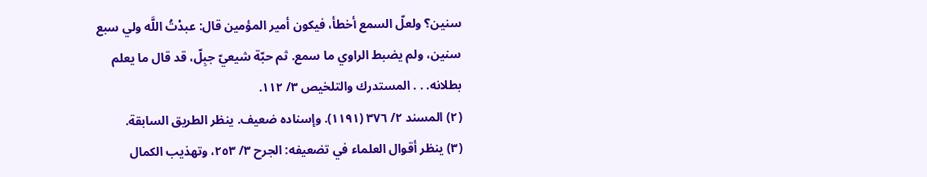سنين؟ ولعلّ السمع أخطأ، فيكون أمير المؤمين قال: عبدْتُ اللَّه ولي سبع سنين، ولم يضبط الراوي ما سمع. ثم حبّة شيعيّ جبِلّ، قد قال ما يعلم بطلانه. . . المستدرك والتلخيص ٣/ ١١٢.
(٢) المسند ٢/ ٣٧٦ (١١٩١). وإسناده ضعيف. ينظر الطريق السابقة.
(٣) ينظر أقوال العلماء في تضعيفه: الجرح ٣/ ٢٥٣، وتهذيب الكمال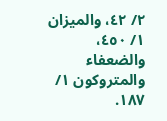٢/ ٤٢، والميزان ١/ ٤٥٠، والضعفاء والمتروكون ١/ ١٨٧.